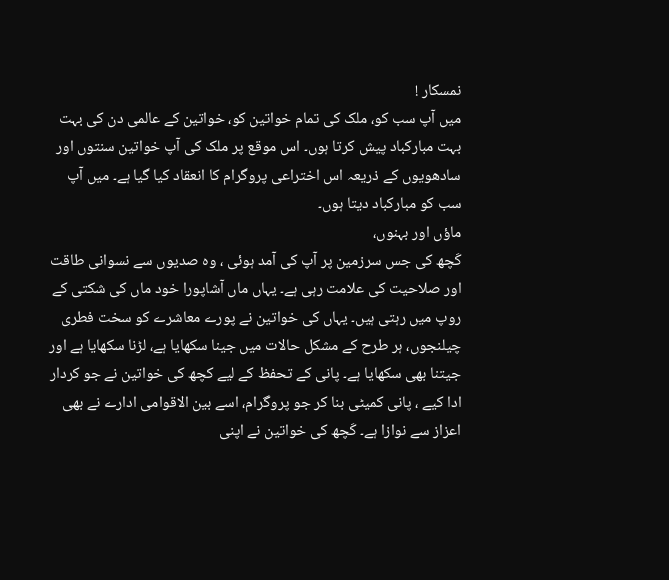نمسکار !
میں آپ سب کو، ملک کی تمام خواتین کو، خواتین کے عالمی دن کی بہت بہت مبارکباد پیش کرتا ہوں۔ اس موقع پر ملک کی آپ خواتین سنتوں اور سادھویوں کے ذریعہ اس اختراعی پروگرام کا انعقاد کیا گیا ہے۔ میں آپ سب کو مبارکباد دیتا ہوں۔
ماؤں اور بہنوں،
کَچھ کی جس سرزمین پر آپ کی آمد ہوئی ، وہ صدیوں سے نسوانی طاقت اور صلاحیت کی علامت رہی ہے۔ یہاں ماں آشاپورا خود ماں کی شکتی کے روپ میں رہتی ہیں۔ یہاں کی خواتین نے پورے معاشرے کو سخت فطری چیلنجوں، ہر طرح کے مشکل حالات میں جینا سکھایا ہے، لڑنا سکھایا ہے اور جیتنا بھی سکھایا ہے۔ پانی کے تحفظ کے لیے کچھ کی خواتین نے جو کردار ادا کیے ، پانی کمیٹی بنا کر جو پروگرام، اسے بین الاقوامی ادارے نے بھی اعزاز سے نوازا ہے۔ کَچھ کی خواتین نے اپنی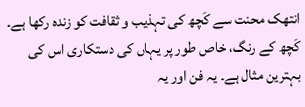انتھک محنت سے کَچھ کی تہذیب و ثقافت کو زندہ رکھا ہے۔ کَچھ کے رنگ، خاص طور پر یہاں کی دستکاری اس کی بہترین مثال ہے۔ یہ فن اور یہ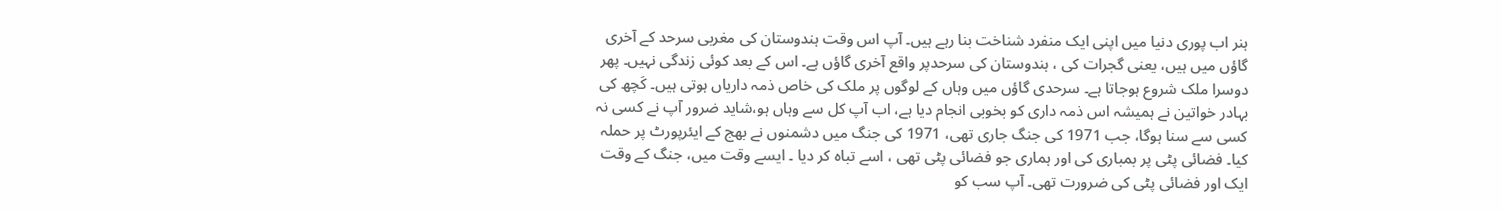ہنر اب پوری دنیا میں اپنی ایک منفرد شناخت بنا رہے ہیں۔ آپ اس وقت ہندوستان کی مغربی سرحد کے آخری گاؤں میں ہیں، یعنی گجرات کی ، ہندوستان کی سرحدپر واقع آخری گاؤں ہے۔ اس کے بعد کوئی زندگی نہیں۔ پھر دوسرا ملک شروع ہوجاتا ہے۔ سرحدی گاؤں میں وہاں کے لوگوں پر ملک کی خاص ذمہ داریاں ہوتی ہیں۔ کَچھ کی بہادر خواتین نے ہمیشہ اس ذمہ داری کو بخوبی انجام دیا ہے، اب آپ کل سے وہاں ہو،شاید ضرور آپ نے کسی نہ کسی سے سنا ہوگا، جب 1971 کی جنگ جاری تھی، 1971 کی جنگ میں دشمنوں نے بھج کے ایئرپورٹ پر حملہ کیا۔ فضائی پٹی پر بمباری کی اور ہماری جو فضائی پٹی تھی ، اسے تباہ کر دیا ۔ ایسے وقت میں، جنگ کے وقت ایک اور فضائی پٹی کی ضرورت تھی۔ آپ سب کو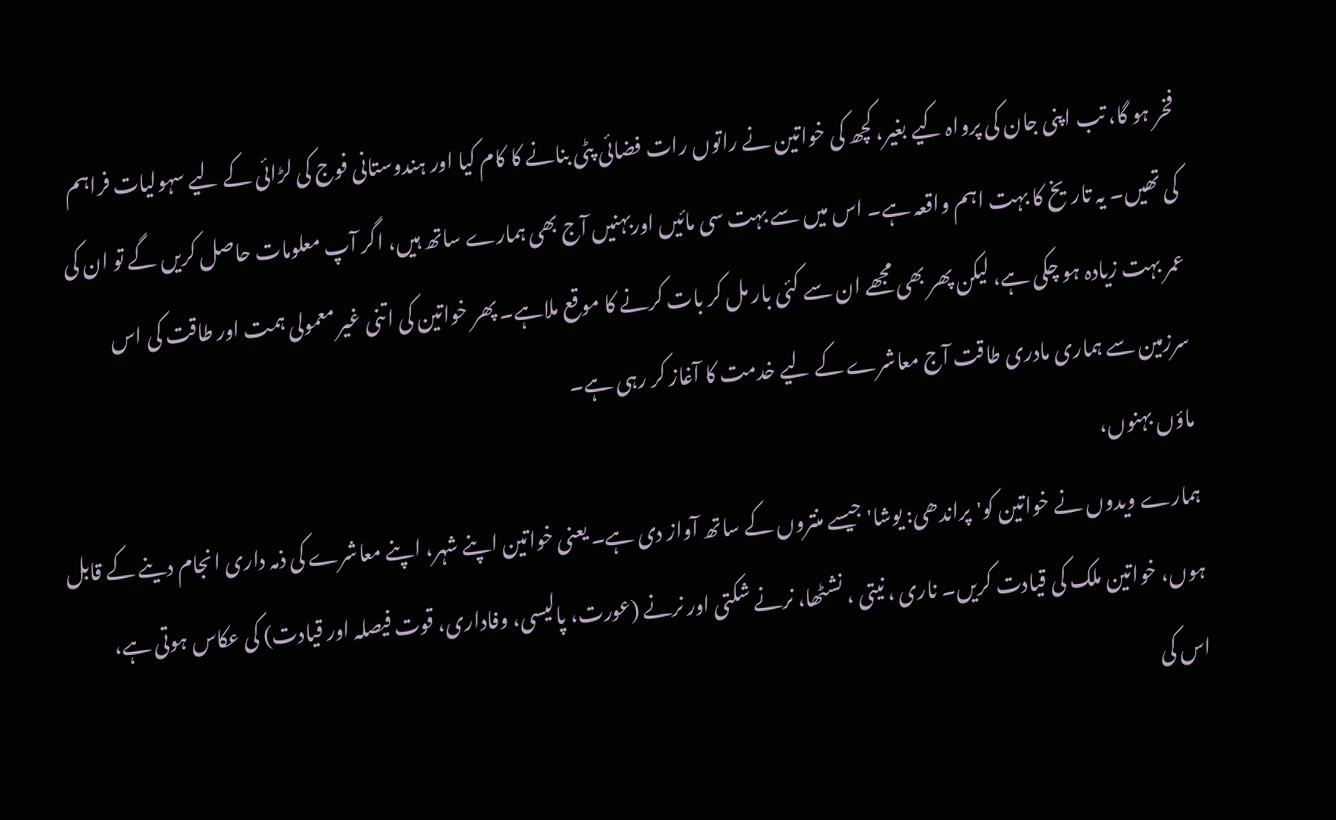فخر ہو گا، تب اپنی جان کی پرواہ کیے بغیر، کچھ کی خواتین نے راتوں رات فضائی پٹی بنانے کا کام کیا اور ہندوستانی فوج کی لڑائی کے لیے سہولیات فراہم کی تھیں۔ یہ تاریخ کا بہت اہم واقعہ ہے۔ اس میں سے بہت سی مائیں اوربہنیں آج بھی ہمارے ساتھ ہیں، اگر آپ معلومات حاصل کریں گے تو ان کی عمر بہت زیادہ ہو چکی ہے، لیکن پھر بھی مجھے ان سے کئی بار مل کر بات کرنے کا موقع ملاہے۔ پھر خواتین کی اتنی غیر معمولی ہمت اور طاقت کی اس سرزمین سے ہماری مادری طاقت آج معاشرے کے لیے خدمت کا آغاز کر رہی ہے۔
ماؤں بہنوں،
ہمارے ویدوں نے خواتین کو'پراندھی: یوشا' جیسے منتروں کے ساتھ آواز دی ہے۔ یعنی خواتین اپنے شہر، اپنے معاشرے کی ذمہ داری انجام دینے کے قابل ہوں، خواتین ملک کی قیادت کریں۔ ناری ، نیتی ، نشٹھا، نرنے شکتی اور نرنے (عورت، پالیسی، وفاداری، قوت فیصلہ اور قیادت) کی عکاس ہوتی ہے، اس کی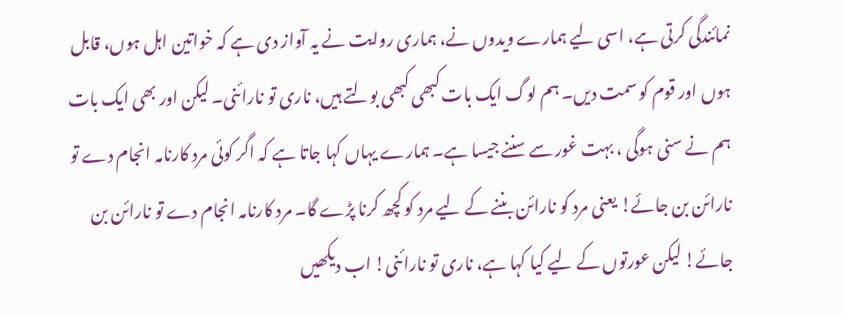نمائندگی کرتی ہے، اسی لیے ہمارے ویدوں نے، ہماری روایت نے یہ آواز دی ہے کہ خواتین اہل ہوں، قابل ہوں اور قوم کو سمت دیں۔ ہم لوگ ایک بات کبھی کبھی بولتے ہیں، ناری تو نارائنی۔ لیکن اور بھی ایک بات ہم نے سنی ہوگی ، بہت غور سے سننے جیسا ہے۔ ہمارے یہاں کہا جاتا ہے کہ اگر کوئی مرد کارنامہ انجام دے تو نارائن بن جائے! یعنی مرد کو نارائن بننے کے لیے مرد کو کچھ کرنا پڑے گا۔ مرد کارنامہ انجام دے تو نارائن بن جائے! لیکن عورتوں کے لیے کیا کہا ہے، ناری تو نارائنی! اب دیکھیں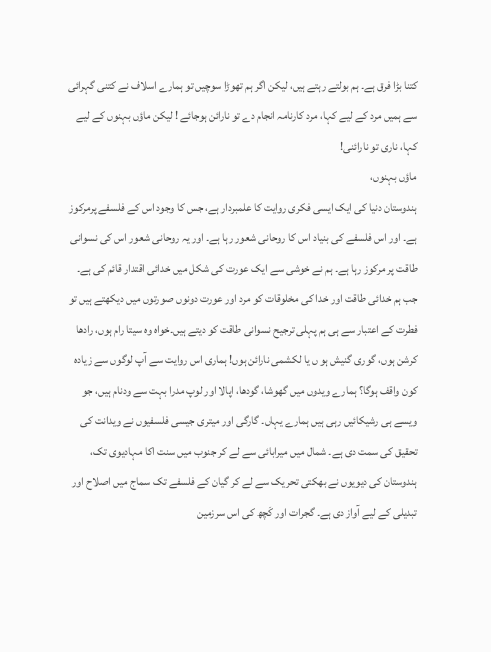کتنا بڑا فرق ہے۔ ہم بولتے رہتے ہیں، لیکن اگر ہم تھوڑا سوچیں تو ہمارے اسلاف نے کتنی گہرائی سے ہمیں مرد کے لیے کہا، مرد کارنامہ انجام دے تو نارائن ہوجائے ! لیکن ماؤں بہنوں کے لیے کہا، ناری تو نارائنی!
ماؤں بہنوں،
ہندوستان دنیا کی ایک ایسی فکری روایت کا علمبردار ہے، جس کا وجود اس کے فلسفے پرمرکوز ہے۔ اور اس فلسفے کی بنیاد اس کا روحانی شعور رہا ہے۔ اور یہ روحانی شعور اس کی نسوانی طاقت پر مرکوز رہا ہے۔ ہم نے خوشی سے ایک عورت کی شکل میں خدائی اقتدار قائم کی ہے۔ جب ہم خدائی طاقت اور خدا کی مخلوقات کو مرد اور عورت دونوں صورتوں میں دیکھتے ہیں تو فطرت کے اعتبار سے ہی ہم پہلی ترجیح نسوانی طاقت کو دیتے ہیں۔خواہ وہ سیتا رام ہوں، رادھا کرشن ہوں، گوری گنیش ہو ں یا لکشمی نارائن ہوں! ہماری اس روایت سے آپ لوگوں سے زیادہ کون واقف ہوگا؟ ہمارے ویدوں میں گھوشا، گودھا، اپالا اور لوپ مدرا بہت سے ودنام ہیں، جو ویسے ہی رشیکائیں رہی ہیں ہمارے یہاں۔ گارگی اور میتری جیسی فلسفیوں نے ویدانت کی تحقیق کی سمت دی ہے۔ شمال میں میرابائی سے لے کر جنوب میں سنت اکا مہادیوی تک، ہندوستان کی دیویوں نے بھکتی تحریک سے لے کر گیان کے فلسفے تک سماج میں اصلاح اور تبدیلی کے لیے آواز دی ہے۔ گجرات اور کَچھ کی اس سرزمین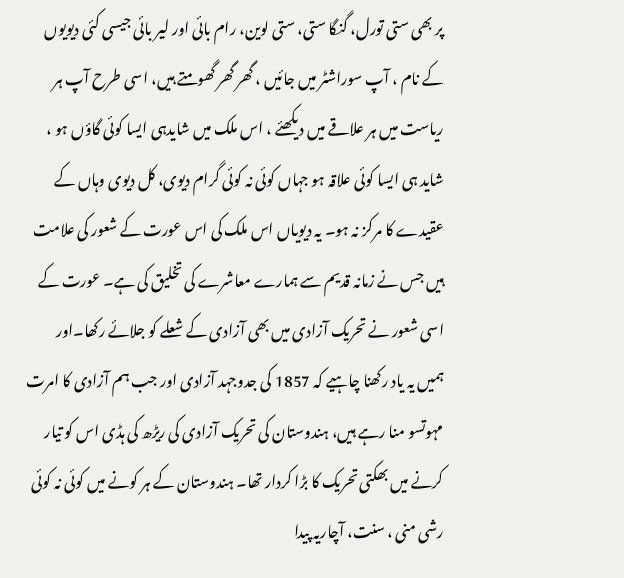پر بھی ستی تورل، گنگا ستی، ستی لوین، رام بائی اور لیر بائی جیسی کئی دیویوں کے نام ، آپ سوراشٹر میں جائیں ، گھر گھر گھومتے ہیں، اسی طرح آپ ہر ریاست میں ہر علاقے میں دیکھئے ، اس ملک میں شایدہی ایسا کوئی گاؤں ہو ، شاید ہی ایسا کوئی علاقہ ہو جہاں کوئی نہ کوئی گرام دیوی، کل دیوی وہاں کے عقیدے کا مرکز نہ ہو۔ یہ دیویاں اس ملک کی اس عورت کے شعور کی علامت ہیں جس نے زمانہ قدیم سے ہمارے معاشرے کی تخلیق کی ہے۔ عورت کے اسی شعور نے تحریک آزادی میں بھی آزادی کے شعلے کو جلائے رکھا۔اور ہمیں یہ یاد رکھنا چاہیے کہ 1857 کی جدوجہد آزادی اور جب ہم آزادی کا امرت مہوتسو منا رہے ہیں، ہندوستان کی تحریک آزادی کی ریڑھ کی ہڈی اس کو تیار کرنے میں بھکتی تحریک کا بڑا کردار تھا۔ ہندوستان کے ہر کونے میں کوئی نہ کوئی رشی منی ، سنت، آچاریہ پیدا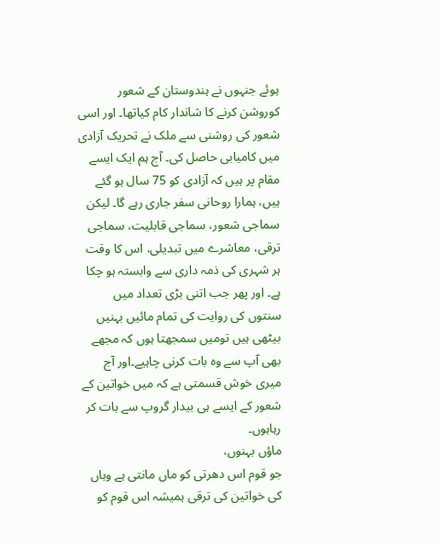ہوئے جنہوں نے ہندوستان کے شعور کوروشن کرنے کا شاندار کام کیاتھا۔ اور اسی شعور کی روشنی سے ملک نے تحریک آزادی میں کامیابی حاصل کی۔ آج ہم ایک ایسے مقام پر ہیں کہ آزادی کو 75 سال ہو گئے ہیں، ہمارا روحانی سفر جاری رہے گا۔ لیکن سماجی شعور، سماجی قابلیت، سماجی ترقی، معاشرے میں تبدیلی، اس کا وقت ہر شہری کی ذمہ داری سے وابستہ ہو چکا ہے۔ اور پھر جب اتنی بڑی تعداد میں سنتوں کی روایت کی تمام مائیں بہنیں بیٹھی ہیں تومیں سمجھتا ہوں کہ مجھے بھی آپ سے وہ بات کرنی چاہیے۔اور آج میری خوش قسمتی ہے کہ میں خواتین کے شعور کے ایسے ہی بیدار گروپ سے بات کر رہاہوں۔
ماؤں بہنوں،
جو قوم اس دھرتی کو ماں مانتی ہے وہاں کی خواتین کی ترقی ہمیشہ اس قوم کو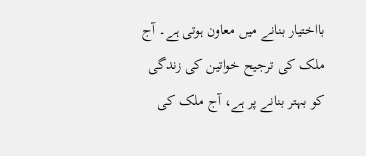بااختیار بنانے میں معاون ہوتی ہے۔ آج ملک کی ترجیح خواتین کی زندگی کو بہتر بنانے پر ہے، آج ملک کی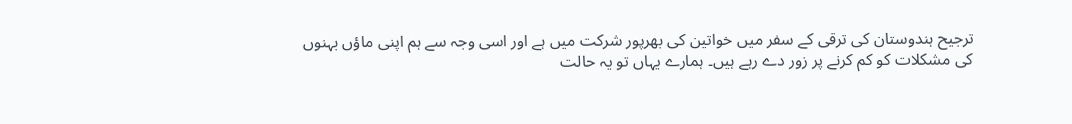ترجیح ہندوستان کی ترقی کے سفر میں خواتین کی بھرپور شرکت میں ہے اور اسی وجہ سے ہم اپنی ماؤں بہنوں کی مشکلات کو کم کرنے پر زور دے رہے ہیں۔ ہمارے یہاں تو یہ حالت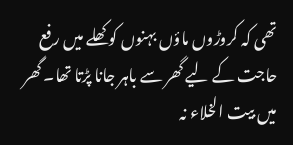تھی کہ کروڑوں ماؤں بہنوں کو کھلے میں رفع حاجت کے لیے گھر سے باہر جانا پڑتا تھا۔ گھر میں بیت الخلاء نہ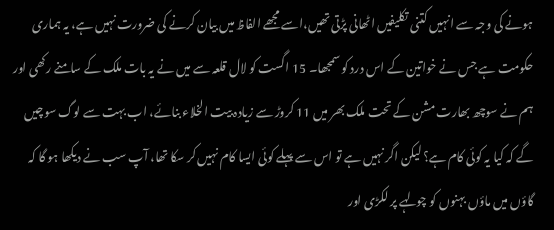ہونے کی وجہ سے انہیں کتنی تکلیفیں اٹھانی پڑتی تھیں،اسے مجھے الفاظ میں بیان کرنے کی ضرورت نہیں ہے، یہ ہماری حکومت ہے جس نے خواتین کے اس درد کو سمجھا۔ 15 اگست کو لال قلعہ سے میں نے یہ بات ملک کے سامنے رکھی اور ہم نے سوچھ بھارت مشن کے تحت ملک بھر میں 11 کروڑ سے زیادہ بیت الخلاء بنائے، اب بہت سے لوگ سوچیں گے کہ کیا یہ کوئی کام ہے؟ لیکن اگر نہیں ہے تو اس سے پہلے کوئی ایسا کام نہیں کر سکا تھا، آپ سب نے دیکھا ہو گا کہ گاؤں میں ماؤں بہنوں کو چولہے پر لکڑی اور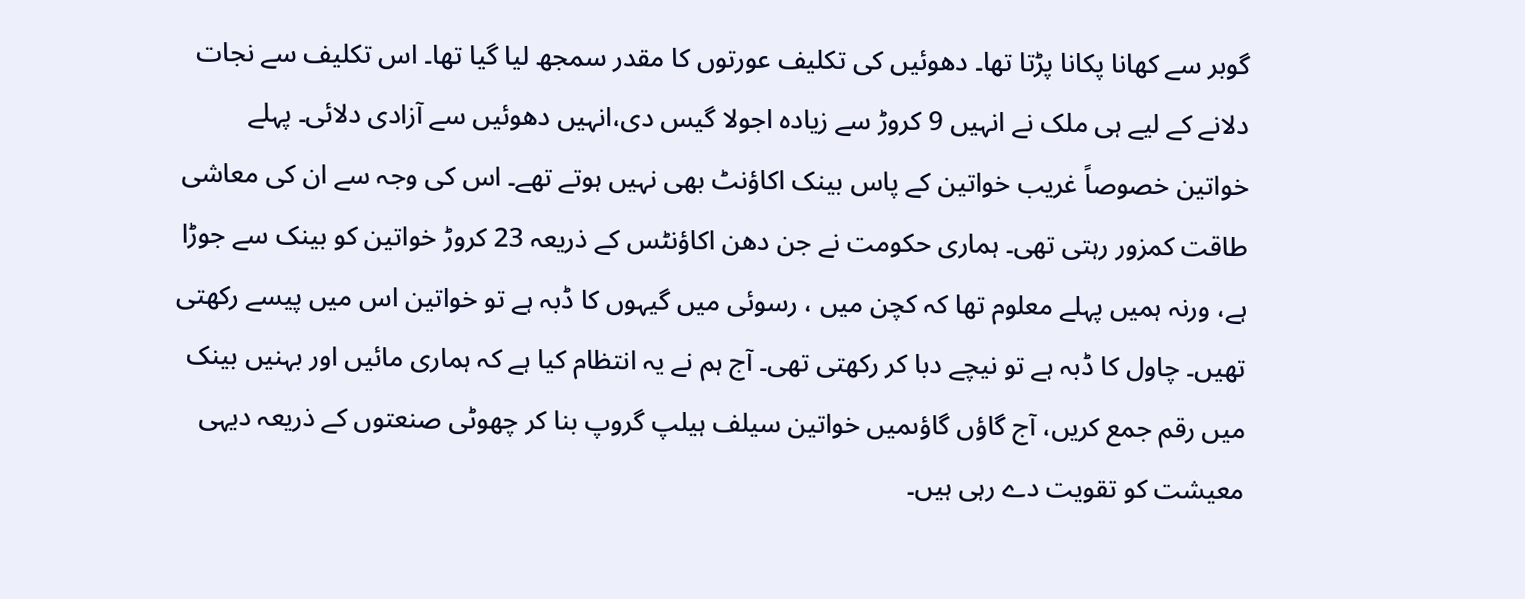گوبر سے کھانا پکانا پڑتا تھا۔ دھوئیں کی تکلیف عورتوں کا مقدر سمجھ لیا گیا تھا۔ اس تکلیف سے نجات دلانے کے لیے ہی ملک نے انہیں 9 کروڑ سے زیادہ اجولا گیس دی،انہیں دھوئیں سے آزادی دلائی۔ پہلے خواتین خصوصاً غریب خواتین کے پاس بینک اکاؤنٹ بھی نہیں ہوتے تھے۔ اس کی وجہ سے ان کی معاشی طاقت کمزور رہتی تھی۔ ہماری حکومت نے جن دھن اکاؤنٹس کے ذریعہ 23 کروڑ خواتین کو بینک سے جوڑا ہے، ورنہ ہمیں پہلے معلوم تھا کہ کچن میں ، رسوئی میں گیہوں کا ڈبہ ہے تو خواتین اس میں پیسے رکھتی تھیں۔ چاول کا ڈبہ ہے تو نیچے دبا کر رکھتی تھی۔ آج ہم نے یہ انتظام کیا ہے کہ ہماری مائیں اور بہنیں بینک میں رقم جمع کریں، آج گاؤں گاؤںمیں خواتین سیلف ہیلپ گروپ بنا کر چھوٹی صنعتوں کے ذریعہ دیہی معیشت کو تقویت دے رہی ہیں۔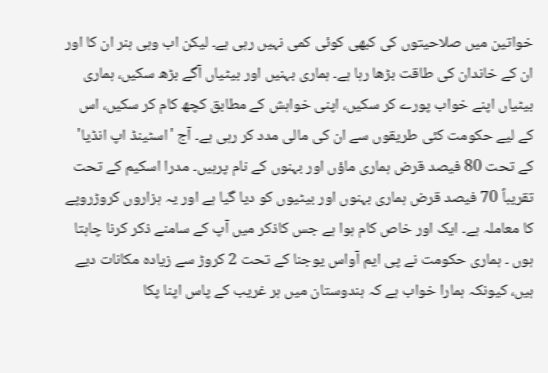خواتین میں صلاحیتوں کی کبھی کوئی کمی نہیں رہی ہے۔ لیکن اب وہی ہنر ان کا اور ان کے خاندان کی طاقت بڑھا رہا ہے۔ ہماری بہنیں اور بیٹیاں آگے بڑھ سکیں، ہماری بیٹیاں اپنے خواب پورے کر سکیں، اپنی خواہش کے مطابق کچھ کام کر سکیں، اس کے لیے حکومت کئی طریقوں سے ان کی مالی مدد کر رہی ہے۔ آج 'اسٹینڈ اپ انڈیا' کے تحت 80 فیصد قرض ہماری ماؤں اور بہنوں کے نام پرہیں۔ مدرا اسکیم کے تحت تقریباً 70 فیصد قرض ہماری بہنوں اور بیٹیوں کو دیا گیا ہے اور یہ ہزاروں کروڑروپے کا معاملہ ہے۔ ایک اور خاص کام ہوا ہے جس کاذکر میں آپ کے سامنے ذکر کرنا چاہتا ہوں ۔ ہماری حکومت نے پی ایم آواس یوجنا کے تحت 2 کروڑ سے زیادہ مکانات دیے ہیں، کیونکہ ہمارا خواب ہے کہ ہندوستان میں ہر غریب کے پاس اپنا پکا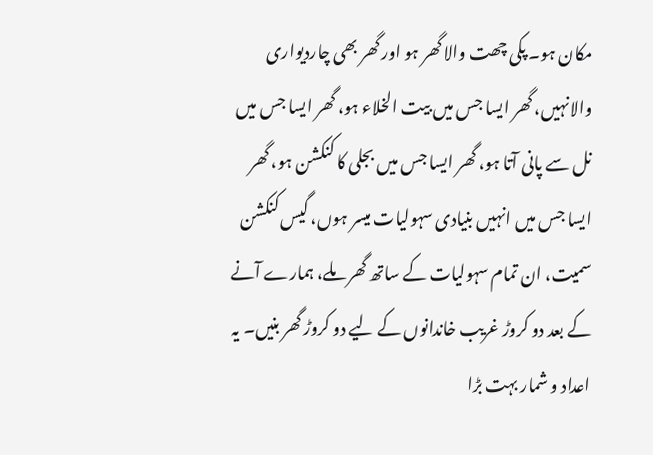مکان ہو۔ پکی چھت والا گھر ہو اور گھر بھی چاردیواری والانہیں، گھر ایسا جس میں بیت الخلاء ہو، گھر ایسا جس میں نل سے پانی آتا ہو، گھر ایسا جس میں بجلی کا کنکشن ہو، گھر ایسا جس میں انہیں بنیادی سہولیات میسر ہوں، گیس کنکشن سمیت، ان تمام سہولیات کے ساتھ گھر ملے، ہمارے آنے کے بعد دو کروڑ غریب خاندانوں کے لیے دو کروڑ گھر بنیں۔ یہ اعداد و شمار بہت بڑا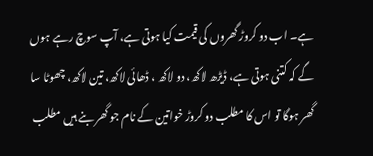ہے۔ اب دو کروڑ گھروں کی قیمت کیا ہوتی ہے، آپ سوچ رہے ہوں گے کہ کتنی ہوتی ہے، ڈیڑھ لاکھ، دو لاکھ ، ڈھائی لاکھ، تین لاکھ، چھوٹا سا گھر ہوگا تو اس کا مطلب دو کروڑ خواتین کے نام جو گھر بنے ہیں مطلب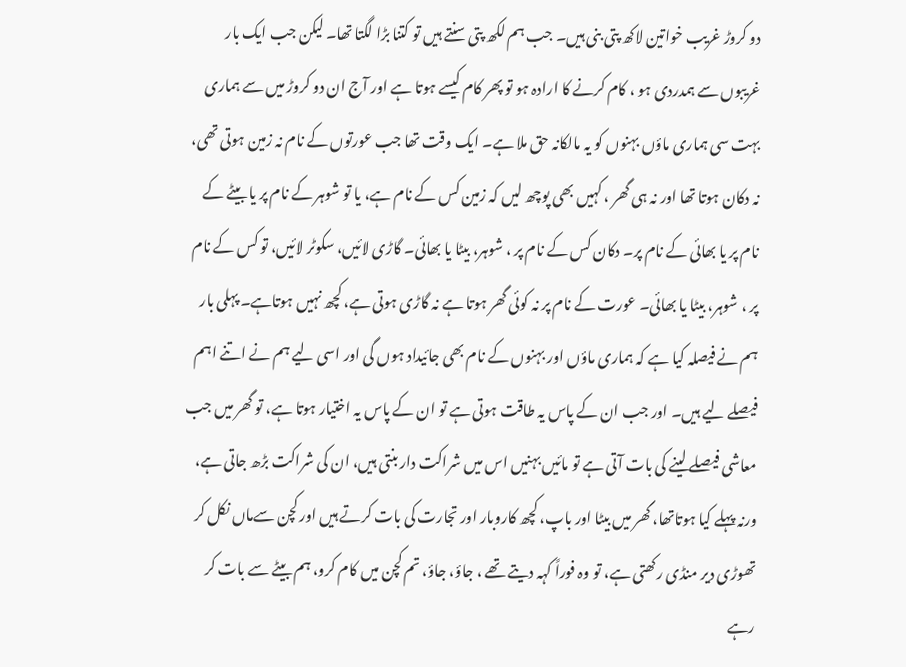دو کروڑ غریب خواتین لاکھ پتی بنی ہیں۔ جب ہم لکھ پتی سنتے ہیں تو کتنا بڑا لگتا تھا۔ لیکن جب ایک بار غریبوں سے ہمدردی ہو ، کام کرنے کا ارادہ ہو تو پھر کام کیسے ہوتا ہے اور آج ان دو کروڑ میں سے ہماری بہت سی ہماری ماؤں بہنوں کو یہ مالکانہ حق ملا ہے۔ ایک وقت تھا جب عورتوں کے نام نہ زمین ہوتی تھی، نہ دکان ہوتا تھا اور نہ ہی گھر ، کہیں بھی پوچھ لیں کہ زمین کس کے نام ہے، یا تو شوہر کے نام پر یا بیٹے کے نام پر یا بھائی کے نام پر۔ دکان کس کے نام پر ، شوہر، بیٹا یا بھائی۔ گاڑی لائیں، سکوٹر لائیں، تو کس کے نام پر ، شوہر، بیٹا یا بھائی۔ عورت کے نام پر نہ کوئی گھر ہوتا ہے نہ گاڑی ہوتی ہے، کچھ نہیں ہوتاہے۔ پہلی بار ہم نے فیصلہ کیا ہے کہ ہماری ماؤں اور بہنوں کے نام بھی جائیداد ہوں گی اور اسی لیے ہم نے اتنے اہم فیصلے لیے ہیں۔ اور جب ان کے پاس یہ طاقت ہوتی ہے تو ان کے پاس یہ اختیار ہوتا ہے، تو گھر میں جب معاشی فیصلے لینے کی بات آتی ہے تو مائیں بہنیں اس میں شراکت دار بنتی ہیں، ان کی شراکت بڑھ جاتی ہے، ورنہ پہلے کیا ہوتاتھا، گھر میں بیٹا اور باپ، کچھ کاروبار اور تجارت کی بات کرتے ہیں اور کچن سےماں نکل کر تھوڑی دیر منڈی رکھتی ہے، تو وہ فوراً کہہ دیتے تھے ، جاؤ، جاؤ، تم کچن میں کام کرو، ہم بیٹے سے بات کر رہے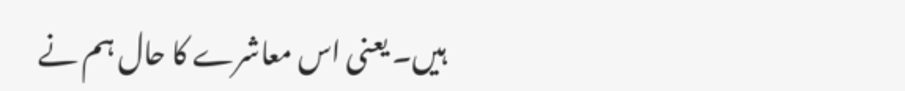ہیں۔ یعنی اس معاشرے کا حال ہم نے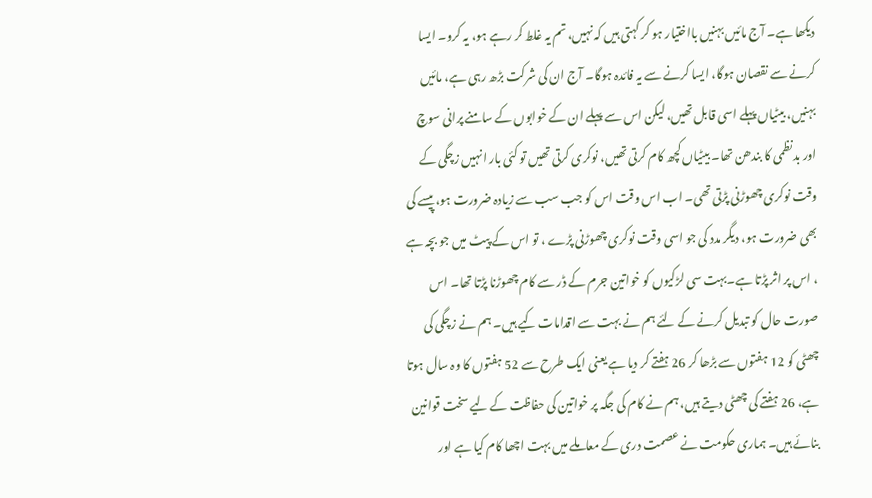دیکھا ہے۔ آج مائیں بہنیں بااختیار ہو کر کہتی ہیں کہ نہیں، تم یہ غلط کر رہے ہو، یہ کرو۔ ایسا کرنے سے نقصان ہوگا، ایسا کرنے سے یہ فائدہ ہوگا۔ آج ان کی شرکت بڑھ رہی ہے، مائیں بہنیں، بیٹیاں پہلے اسی قابل تھیں، لیکن اس سے پہلے ان کے خوابوں کے سامنے پرانی سوچ اور بدنظمی کا بندھن تھا۔ بیٹیاں کچھ کام کرتی تھیں، نوکری کرتی تھیں تو کئی بار انہیں زچگی کے وقت نوکری چھوڑنی پڑتی تھی۔ اب اس وقت اس کو جب سب سے زیادہ ضرورت ہو، پیسے کی بھی ضرورت ہو، دیگر مدد کی جو اسی وقت نوکری چھوڑنی پڑے ، تو اس کے پیٹ میں جو بچہ ہے ، اس پر اثر پڑتا ہے۔بہت سی لڑکیوں کو خواتین جرم کے ڈر سے کام چھوڑنا پڑتا تھا۔ اس صورت حال کو تبدیل کرنے کے لئے ہم نے بہت سے اقدامات کیے ہیں۔ ہم نے زچگی کی چھٹی کو 12 ہفتوں سے بڑھا کر 26 ہفتے کر دیا ہے یعنی ایک طرح سے 52 ہفتوں کا وہ سال ہوتا ہے، 26 ہفتے کی چھٹی دیتے ہیں، ہم نے کام کی جگہ پر خواتین کی حفاظت کے لیے سخت قوانین بنائے ہیں۔ ہماری حکومت نے عصمت دری کے معاملے میں بہت اچھا کام کیا ہے اور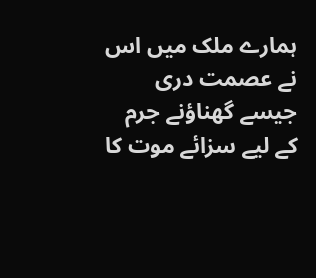ہمارے ملک میں اس نے عصمت دری جیسے گھناؤنے جرم کے لیے سزائے موت کا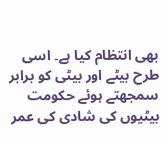بھی انتظام کیا ہے۔ اسی طرح بیٹے اور بیٹی کو برابر سمجھتے ہوئے حکومت بیٹیوں کی شادی کی عمر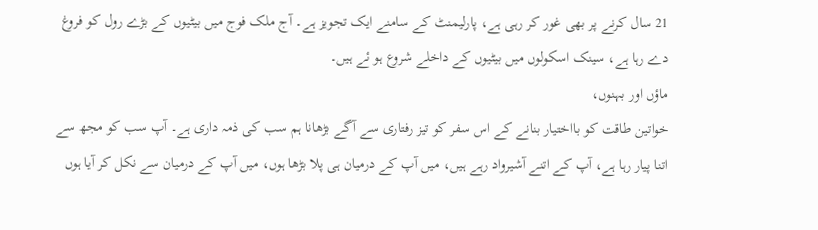21 سال کرنے پر بھی غور کر رہی ہے، پارلیمنٹ کے سامنے ایک تجویز ہے۔ آج ملک فوج میں بیٹیوں کے بڑے رول کو فروغ دے رہا ہے، سینک اسکولوں میں بیٹیوں کے داخلے شروع ہو ئے ہیں۔
ماؤں اور بہنوں،
خواتین طاقت کو بااختیار بنانے کے اس سفر کو تیز رفتاری سے آگے بڑھانا ہم سب کی ذمہ داری ہے۔ آپ سب کو مجھ سے اتنا پیار رہا ہے، آپ کے اتنے آشیرواد رہے ہیں، میں آپ کے درمیان ہی پلا بڑھا ہوں، میں آپ کے درمیان سے نکل کر آیا ہوں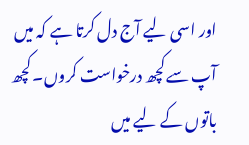اور اسی لیے آج دل کرتا ہے کہ میں آپ سے کچھ درخواست کروں۔ کچھ باتوں کے لیے میں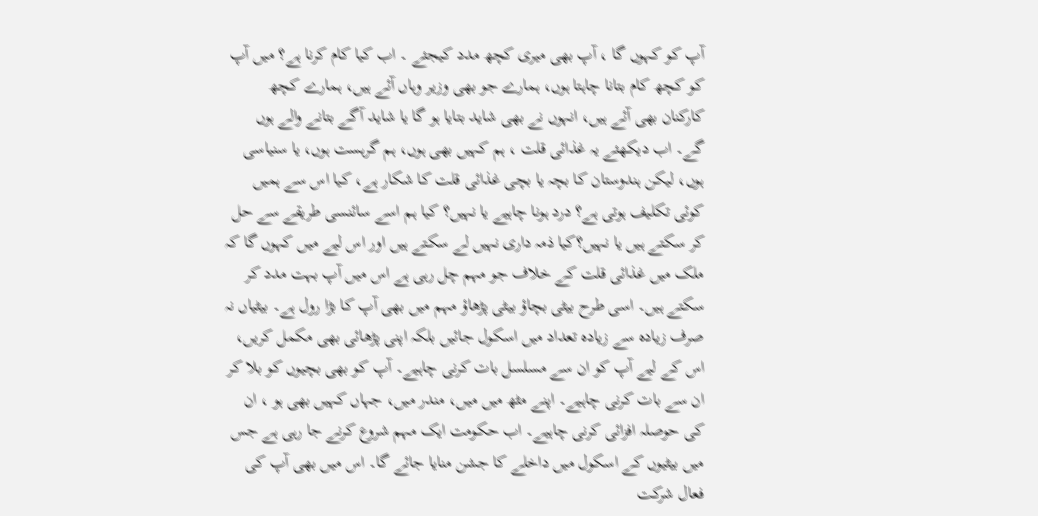آپ کو کہوں گا ، آپ بھی میری کچھ مدد کیجئے ۔ اب کیا کام کرنا ہے؟ میں آپ کو کچھ کام بتانا چاہتا ہوں، ہمارے جو بھی وزیر وہاں آئے ہیں، ہمارے کچھ کارکنان بھی آئے ہیں، انہوں نے بھی شاید بتایا ہو گا یا شاید آگے بتانے والے ہوں گے۔ اب دیکھئے یہ غذائی قلت ، ہم کہیں بھی ہوں، ہم گرہست ہوں، یا سنیاسی ہوں، لیکن ہندوستان کا بچہ یا بچی غذائی قلت کا شکار ہے، کیا اس سے ہمیں کوئی تکلیف ہوتی ہے؟ درد ہونا چاہیے یا نہیں؟ کیا ہم اسے سائنسی طریقے سے حل کر سکتے ہیں یا نہیں؟کیا ذمہ داری نہیں لے سکتے ہیں اور اس لیے میں کہوں گا کہ ملک میں غذائی قلت کے خلاف جو مہم چل رہی ہے اس میں آپ بہت مدد کر سکتے ہیں۔ اسی طرح بیٹی بچاؤ بیٹی پڑھاؤ مہم میں بھی آپ کا بڑا رول ہے۔ بیٹیاں نہ صرف زیادہ سے زیادہ تعداد میں اسکول جائیں بلکہ اپنی پڑھائی بھی مکمل کریں، اس کے لیے آپ کو ان سے مسلسل بات کرنی چاہیے۔ آپ کو بھی بچیوں کو بلا کر ان سے بات کرنی چاہیے۔ اپنے مٹھ میں میں، مندر میں، جہاں کہیں بھی ہو ، ان کی حوصلہ افزائی کرنی چاہیے۔ اب حکومت ایک مہم شروع کرنے جا رہی ہے جس میں بیٹیوں کے اسکول میں داخلے کا جشن منایا جائے گا۔ اس میں بھی آپ کی فعال شرکت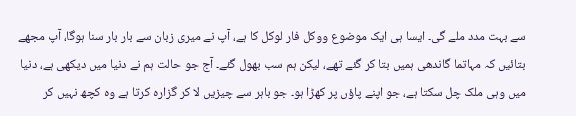سے بہت مدد ملے گی۔ ایسا ہی ایک موضوع ووکل فار لوکل کا ہے، آپ نے میری زبان سے بار بار سنا ہوگا، آپ مجھے بتائیں کہ مہاتما گاندھی ہمیں بتا کر گئے تھے، لیکن ہم سب بھول گئے۔ آج جو حالت ہم نے دنیا میں دیکھی ہے، دنیا میں وہی ملک چل سکتا ہے، جو اپنے پاؤں پر کھڑا ہو۔ جو باہر سے چیزیں لا کر گزارہ کرتا ہے وہ کچھ نہیں کر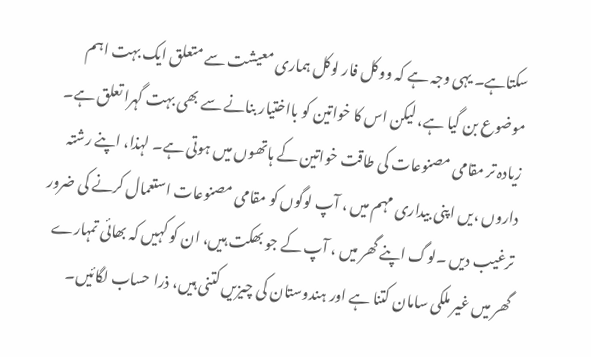سکتاہے۔ یہی وجہ ہے کہ ووکل فار لوکل ہماری معیشت سے متعلق ایک بہت اہم موضوع بن گیا ہے، لیکن اس کا خواتین کو بااختیار بنانے سے بھی بہت گہرا تعلق ہے۔ زیادہ تر مقامی مصنوعات کی طاقت خواتین کے ہاتھوں میں ہوتی ہے۔ لہذا، اپنے رشتہ داروں ،یں اپنی بیداری مہم میں ، آپ لوگوں کو مقامی مصنوعات استعمال کرنے کی ضرور ترغیب دیں ۔لوگ اپنے گھر میں ، آپ کے جو بھکت ہیں، ان کو کہیں کہ بھائی تمہارے گھر میں غیر ملکی سامان کتنا ہے اور ہندوستان کی چیزیں کتنی ہیں، ذرا حساب لگائیں۔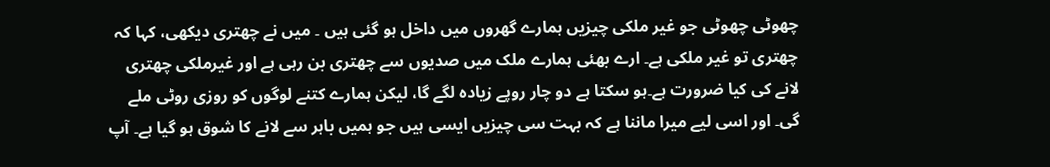چھوٹی چھوٹی جو غیر ملکی چیزیں ہمارے گھروں میں داخل ہو گئی ہیں ۔ میں نے چھتری دیکھی، کہا کہ چھتری تو غیر ملکی ہے۔ ارے بھئی ہمارے ملک میں صدیوں سے چھتری بن رہی ہے اور غیرملکی چھتری لانے کی کیا ضرورت ہے۔ہو سکتا ہے دو چار روپے زیادہ لگے گا، لیکن ہمارے کتنے لوگوں کو روزی روٹی ملے گی۔ اور اسی لیے میرا ماننا ہے کہ بہت سی چیزیں ایسی ہیں جو ہمیں باہر سے لانے کا شوق ہو گیا ہے۔ آپ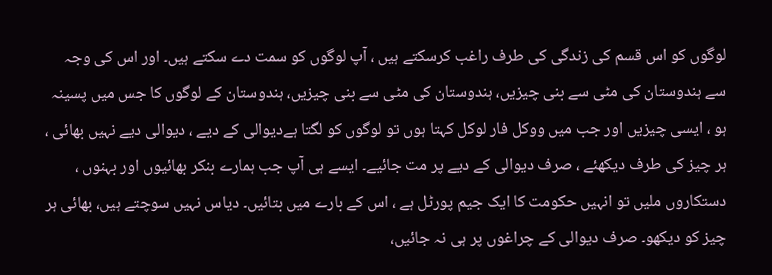لوگوں کو اس قسم کی زندگی کی طرف راغب کرسکتے ہیں ، آپ لوگوں کو سمت دے سکتے ہیں۔ اور اس کی وجہ سے ہندوستان کی مٹی سے بنی چیزیں، ہندوستان کی مٹی سے بنی چیزیں، ہندوستان کے لوگوں کا جس میں پسینہ ہو ، ایسی چیزیں اور جب میں ووکل فار لوکل کہتا ہوں تو لوگوں کو لگتا ہےدیوالی کے دیے ، دیوالی دیے نہیں بھائی ، ہر چیز کی طرف دیکھئے ، صرف دیوالی کے دیے پر مت جائیے۔ ایسے ہی آپ جب ہمارے بنکر بھائیوں اور بہنوں ، دستکاروں ملیں تو انہیں حکومت کا ایک جیم پورٹل ہے ، اس کے بارے میں بتائیں۔ دیاس نہیں سوچتے ہیں، بھائی ہر چیز کو دیکھو۔ صرف دیوالی کے چراغوں پر ہی نہ جائیں،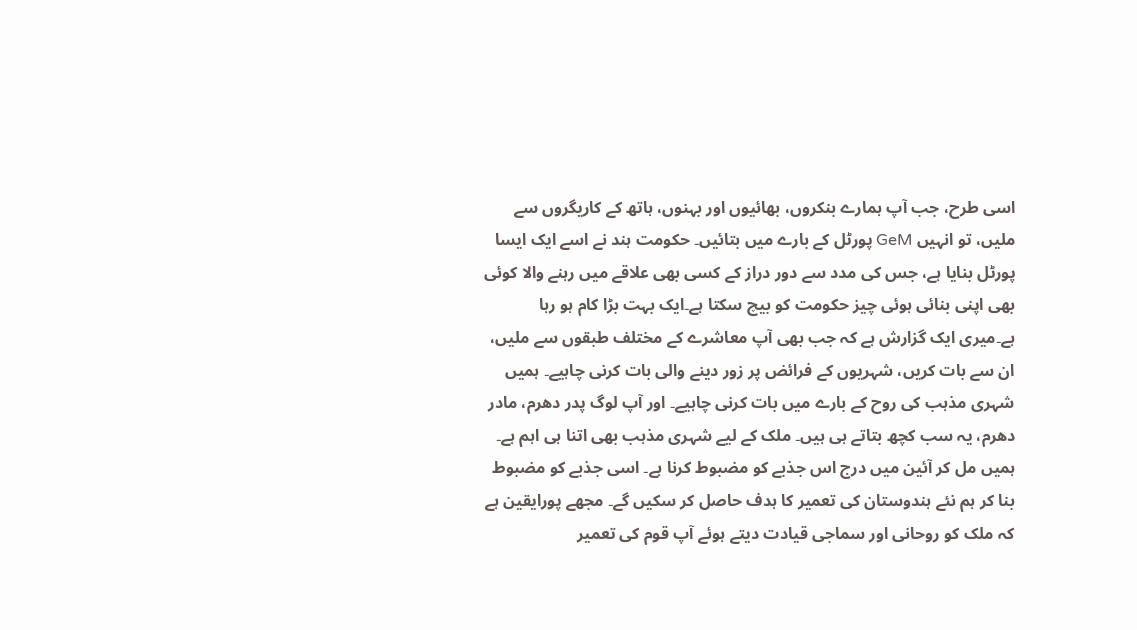اسی طرح، جب آپ ہمارے بنکروں، بھائیوں اور بہنوں، ہاتھ کے کاریگروں سے ملیں، تو انہیں GeM پورٹل کے بارے میں بتائیں۔ حکومت ہند نے اسے ایک ایسا پورٹل بنایا ہے، جس کی مدد سے دور دراز کے کسی بھی علاقے میں رہنے والا کوئی بھی اپنی بنائی ہوئی چیز حکومت کو بیچ سکتا ہے۔ایک بہت بڑا کام ہو رہا ہے۔میری ایک گزارش ہے کہ جب بھی آپ معاشرے کے مختلف طبقوں سے ملیں، ان سے بات کریں، شہریوں کے فرائض پر زور دینے والی بات کرنی چاہیے۔ ہمیں شہری مذہب کی روح کے بارے میں بات کرنی چاہیے۔ اور آپ لوگ پدر دھرم، مادر دھرم، یہ سب کچھ بتاتے ہی ہیں۔ ملک کے لیے شہری مذہب بھی اتنا ہی اہم ہے۔ ہمیں مل کر آئین میں درج اس جذبے کو مضبوط کرنا ہے۔ اسی جذبے کو مضبوط بنا کر ہم نئے ہندوستان کی تعمیر کا ہدف حاصل کر سکیں گے۔ مجھے پورایقین ہے کہ ملک کو روحانی اور سماجی قیادت دیتے ہوئے آپ قوم کی تعمیر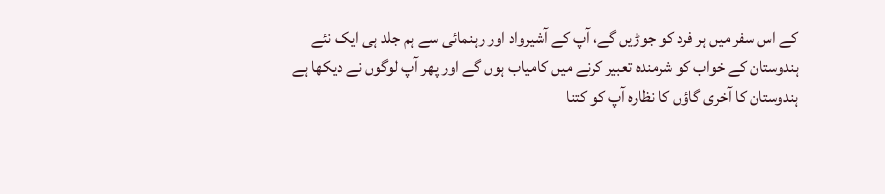کے اس سفر میں ہر فرد کو جوڑیں گے، آپ کے آشیرواد اور رہنمائی سے ہم جلد ہی ایک نئے ہندوستان کے خواب کو شرمندہ تعبیر کرنے میں کامیاب ہوں گے اور پھر آپ لوگوں نے دیکھا ہے ہندوستان کا آخری گاؤں کا نظارہ آپ کو کتنا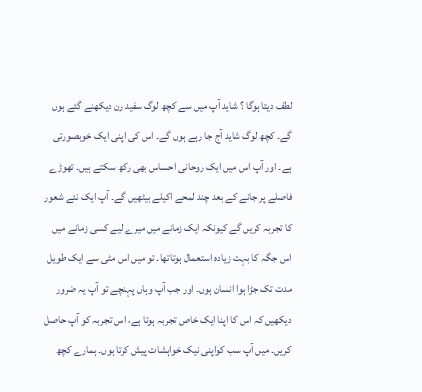لطف دیتا ہوگا ؟ شاید آپ میں سے کچھ لوگ سفید رن دیکھنے گئے ہوں گے۔ کچھ لوگ شاید آج جا رہے ہوں گے۔ اس کی اپنی ایک خوبصورتی ہے۔ اور آپ اس میں ایک روحانی احساس بھی رکھ سکتے ہیں۔ تھوڑے فاصلے پر جانے کے بعد چند لمحے اکیلے بیٹھیں گے۔ آپ ایک نئے شعور کا تجربہ کریں گے کیونکہ ایک زمانے میں میرے لیے کسی زمانے میں اس جگہ کا بہت زیادہ استعمال ہوتاتھا۔ تو میں اس مٹی سے ایک طویل مدت تک جڑا ہوا انسان ہوں۔ اور جب آپ وہاں پہنچے تو آپ یہ ضرور دیکھیں کہ اس کا اپنا ایک خاص تجربہ ہوتا ہے، اس تجربہ کو آپ حاصل کریں۔ میں آپ سب کواپنی نیک خواہشات پیش کرتا ہوں۔ ہمارے کچھ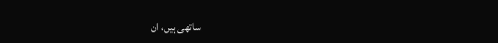ساتھی ہیں، ان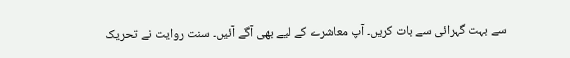سے بہت گہرائی سے بات کریں۔ آپ معاشرے کے لیے بھی آگے آئیں۔ سنت روایت نے تحریک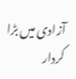آزادی میں بڑا کردار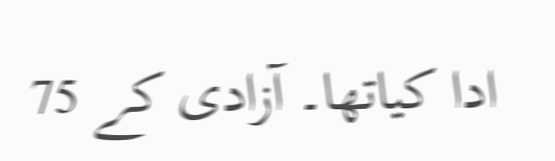ادا کیاتھا۔ آزادی کے 75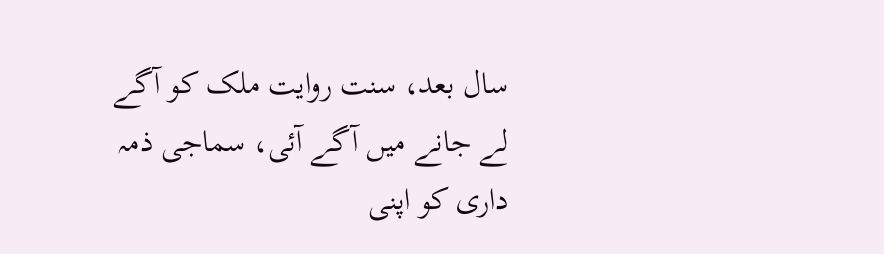سال بعد، سنت روایت ملک کو آگے لے جانے میں آگے آئی، سماجی ذمہ داری کو اپنی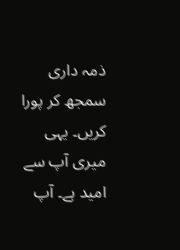ذمہ داری سمجھ کر پورا کریں۔ یہی میری آپ سے امید ہے۔ آپ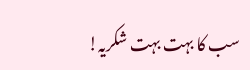سب کا بہت بہت شکریہ!